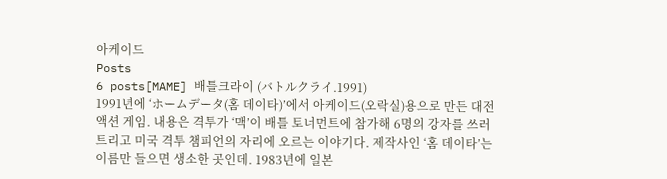아케이드
Posts
6 posts[MAME] 배틀크라이 (バトルクライ.1991)
1991년에 ‘ホームデータ(홈 데이타)’에서 아케이드(오락실)용으로 만든 대전 액션 게임. 내용은 격투가 ‘맥’이 배틀 토너먼트에 참가해 6명의 강자를 쓰러트리고 미국 격투 챔피언의 자리에 오르는 이야기다. 제작사인 ‘홈 데이타’는 이름만 들으면 생소한 곳인데. 1983년에 일본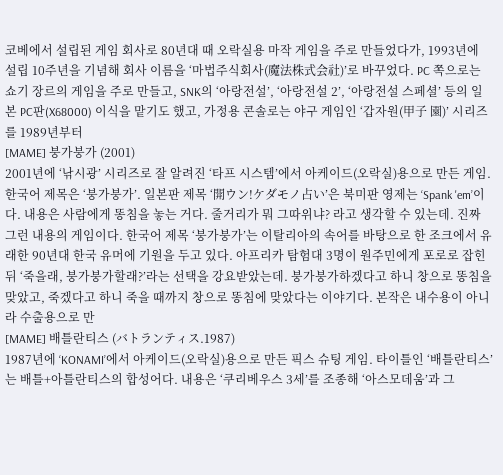코베에서 설립된 게임 회사로 80년대 때 오락실용 마작 게임을 주로 만들었다가, 1993년에 설립 10주년을 기념해 회사 이름을 ‘마법주식회사(魔法株式会社)’로 바꾸었다. PC 쪽으로는 쇼기 장르의 게임을 주로 만들고, SNK의 ‘아랑전설’, ‘아랑전설 2’, ‘아랑전설 스페셜’ 등의 일본 PC판(X68000) 이식을 맡기도 했고, 가정용 콘솔로는 야구 게임인 ‘갑자원(甲子 園)’ 시리즈를 1989년부터
[MAME] 붕가붕가 (2001)
2001년에 ‘낚시광’ 시리즈로 잘 알려진 ‘타프 시스템’에서 아케이드(오락실)용으로 만든 게임. 한국어 제목은 ‘붕가붕가’. 일본판 제목 ‘開ウン!ケダモノ占い’은 북미판 영제는 ‘Spank 'em’이다. 내용은 사람에게 똥침을 놓는 거다. 줄거리가 뭐 그따위냐? 라고 생각할 수 있는데. 진짜 그런 내용의 게임이다. 한국어 제목 ‘붕가붕가’는 이탈리아의 속어를 바탕으로 한 조크에서 유래한 90년대 한국 유머에 기원을 두고 있다. 아프리카 탐험대 3명이 원주민에게 포로로 잡힌 뒤 ‘죽을래, 붕가붕가할래?’라는 선택을 강요받았는데. 붕가붕가하겠다고 하니 창으로 똥침을 맞았고, 죽겠다고 하니 죽을 때까지 창으로 똥침에 맞았다는 이야기다. 본작은 내수용이 아니라 수출용으로 만
[MAME] 배틀란티스 (バトランティス.1987)
1987년에 ‘KONAMI’에서 아케이드(오락실)용으로 만든 픽스 슈팅 게임. 타이틀인 ‘배틀란티스’는 배틀+아틀란티스의 합성어다. 내용은 ‘쿠리베우스 3세’를 조종해 ‘아스모데움’과 그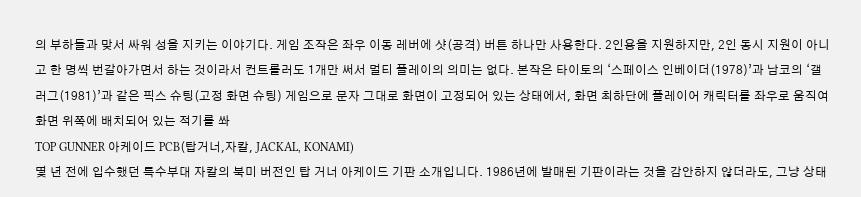의 부하들과 맞서 싸워 성을 지키는 이야기다. 게임 조작은 좌우 이동 레버에 샷(공격) 버튼 하나만 사용한다. 2인용을 지원하지만, 2인 동시 지원이 아니고 한 명씩 번갈아가면서 하는 것이라서 컨트롤러도 1개만 써서 멀티 플레이의 의미는 없다. 본작은 타이토의 ‘스페이스 인베이더(1978)’과 남코의 ‘갤러그(1981)’과 같은 픽스 슈팅(고정 화면 슈팅) 게임으로 문자 그대로 화면이 고정되어 있는 상태에서, 화면 최하단에 플레이어 캐릭터를 좌우로 움직여 화면 위쪽에 배치되어 있는 적기를 쏴
TOP GUNNER 아케이드 PCB(탑거너,자칼, JACKAL, KONAMI)
몇 년 전에 입수했던 특수부대 자칼의 북미 버전인 탑 거너 아케이드 기판 소개입니다. 1986년에 발매된 기판이라는 것을 감안하지 않더라도, 그냥 상태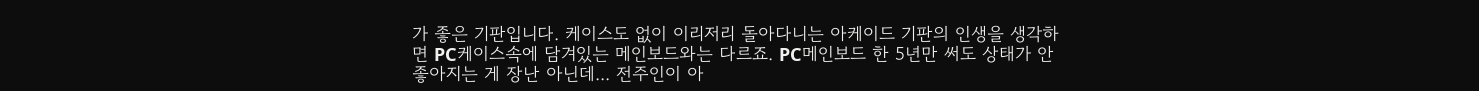가 좋은 기판입니다. 케이스도 없이 이리저리 돌아다니는 아케이드 기판의 인생을 생각하면 PC케이스속에 담겨있는 메인보드와는 다르죠. PC메인보드 한 5년만 써도 상태가 안좋아지는 게 장난 아닌데... 전주인이 아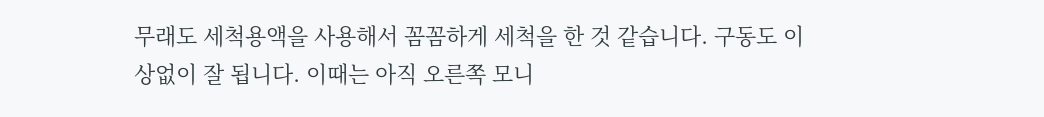무래도 세척용액을 사용해서 꼼꼼하게 세척을 한 것 같습니다. 구동도 이상없이 잘 됩니다. 이때는 아직 오른쪽 모니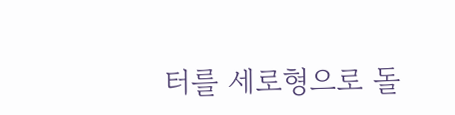터를 세로형으로 돌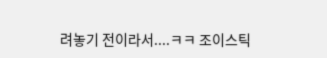려놓기 전이라서....ㅋㅋ 조이스틱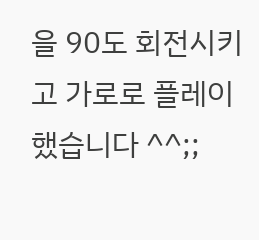을 90도 회전시키고 가로로 플레이 했습니다 ^^;;